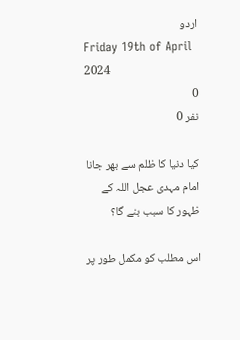اردو
Friday 19th of April 2024
0
نفر 0

کیا دنیا کا ظلم سے بھر جانا امام مہدی عجل اللہ کے ظہور کا سبب بنے گا؟

اس مطلب کو مکمل طور پر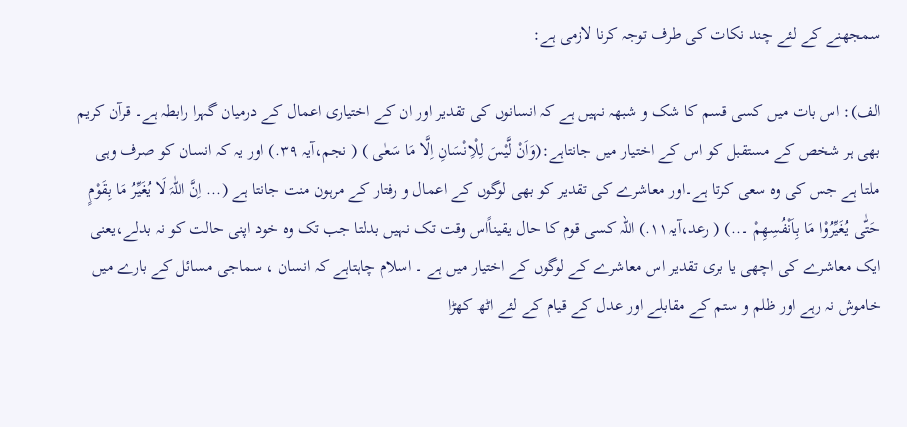سمجھنے کے لئے چند نکات کی طرف توجہ کرنا لازمی ہے:

الف): اس بات میں کسی قسم کا شک و شبھہ نہیں ہے کہ انسانوں کی تقدیر اور ان کے اختیاری اعمال کے درمیان گہرا رابطہ ہے۔ قرآن کریم بھی ہر شخص کے مستقبل کو اس کے اختیار میں جانتاہے:(وَاَنْ لَّیْسَ لِلْاِنْسَانِ اِلَّا مَا سَعٰی ) ( نجم،آیہ ۳۹.) اور یہ کہ انسان کو صرف وہی ملتا ہے جس کی وہ سعی کرتا ہے۔اور معاشرے کی تقدیر کو بھی لوگوں کے اعمال و رفتار کے مرہون منت جانتا ہے (... اِنَّ اللّٰہَ لَا یُغَیِّرُ مَا بِقَوْمٍ حَتّٰی یُغَیِّرُوْا مَا بِاَنْفُسِھِمْ ۔..) ( رعد،آیہ۱۱.) اللہ کسی قوم کا حال یقیناًاس وقت تک نہیں بدلتا جب تک وہ خود اپنی حالت کو نہ بدلے،یعنی ایک معاشرے کی اچھی یا بری تقدیر اس معاشرے کے لوگوں کے اختیار میں ہے ۔ اسلام چاہتاہے کہ انسان ، سماجی مسائل کے بارے میں خاموش نہ رہے اور ظلم و ستم کے مقابلے اور عدل کے قیام کے لئے اٹھ کھڑا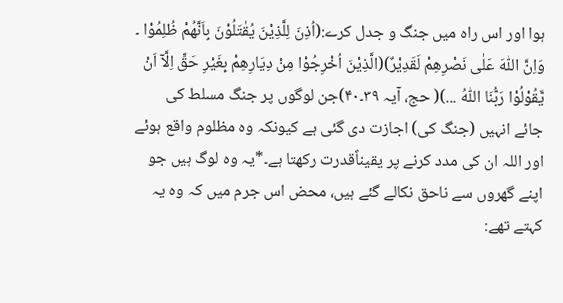ہوا اور اس راہ میں جنگ و جدل کرے:(اُذِنَ لِلَّذِیْنَ یُقٰتَلُوْنَ بِاَنَّھُمْ ظُلِمُوْا ۔ وَاِنَّ اللّٰہَ عَلٰی نَصْرِھِمْ لَقَدِیْرٌ)(الَّذِیْنَ اُخْرِجُوْا مِنْ دِیَارِھِمْ بِغَیْرِ حَقٍّ اِلَّآ اَنْ یَّقُوْلُوْا رَبُّنَا اللّٰہُ ...)( حج، آیہ ۳۹۔۴۰)جن لوگوں پر جنگ مسلط کی جائے انہیں (جنگ کی) اجازت دی گئی ہے کیونکہ وہ مظلوم واقع ہوئے اور اللہ ان کی مدد کرنے پر یقیناًقدرت رکھتا ہے۔*یہ وہ لوگ ہیں جو اپنے گھروں سے ناحق نکالے گئے ہیں، محض اس جرم میں کہ وہ یہ کہتے تھے: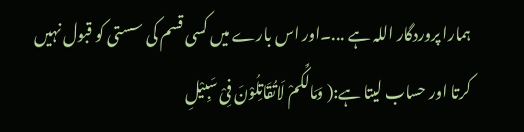ہمارا پروردگار اللہ ہے ...۔اور اس بارے میں کسی قسم کی سستی کو قبول نہیں کرتا اور حساب لیتا ہے:( وَمَالَکُمْ لَاتُقَاتِلُوْنَ فِیْ سَبِیْلِ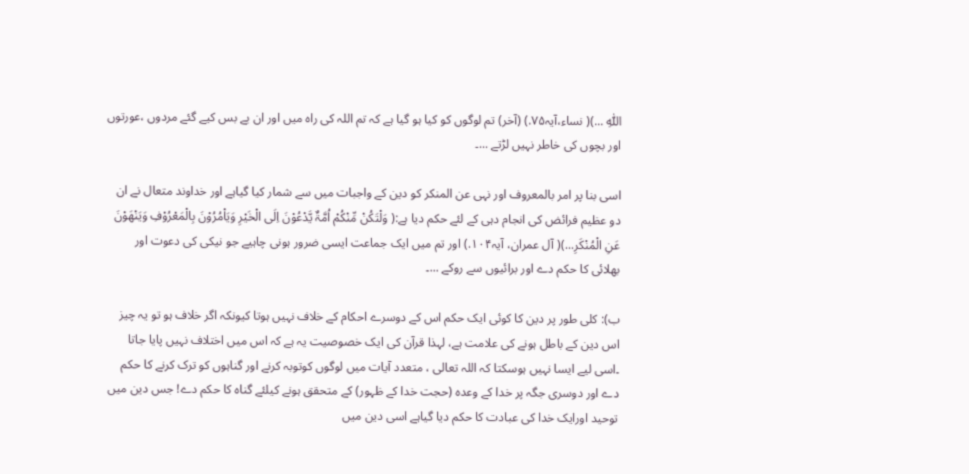اللّٰہِ ...)( نساء،آیہ۷۵.) (آخر) تم لوگوں کو کیا ہو گیا ہے کہ تم اللہ کی راہ میں اور ان بے بس کیے گئے مردوں ،عورتوں اور بچوں کی خاطر نہیں لڑتے ...۔

اسی بنا پر امر بالمعروف اور نہی عن المنکر کو دین کے واجبات میں سے شمار کیا گیاہے اور خداوند متعال نے ان دو عظیم فرائض کی انجام دہی کے لئے حکم دیا ہے:( وَلْتَکُنْ مِّنْکُمْ اُمَّۃٌ یَّدْعُوْنَ اِلَی الْخَیْرِ وَیَاْمُرُوْنَ بِالْمَعْرُوْفِ وَیَنْھَوْنَ عَنِ الْمُنْکَرِ...)( آل عمران، آیہ۱۰۴.) اور تم میں ایک جماعت ایسی ضرور ہونی چاہیے جو نیکی کی دعوت اور بھلائی کا حکم دے اور برائیوں سے روکے ...۔

ب): کلی طور پر دین کا کوئی ایک حکم اس کے دوسرے احکام کے خلاف نہیں ہوتا کیونکہ اگر خلاف ہو تو یہ چیز اس دین کے باطل ہونے کی علامت ہے، لہذا قرآن کی ایک خصوصیت یہ ہے کہ اس میں اختلاف نہیں پایا جاتا ۔اسی لیے ایسا نہیں ہوسکتا کہ اللہ تعالی ، متعدد آیات میں لوگوں کوتوبہ کرنے اور گناہوں کو ترک کرنے کا حکم دے اور دوسری جگہ پر خدا کے وعدہ (حجت خدا کے ظہور) کے متحقق ہونے کیلئے گناہ کا حکم دے! جس دین میں توحید اورایک خدا کی عبادت کا حکم دیا گیاہے اسی دین میں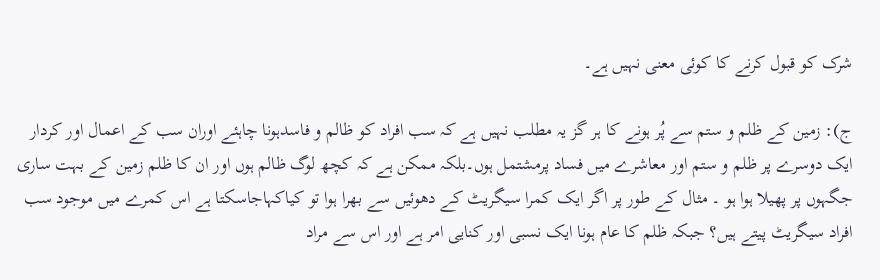شرک کو قبول کرنے کا کوئی معنی نہیں ہے۔

ج): زمین کے ظلم و ستم سے پُر ہونے کا ہر گز یہ مطلب نہیں ہے کہ سب افراد کو ظالم و فاسدہونا چاہئے اوران سب کے اعمال اور کردار ایک دوسرے پر ظلم و ستم اور معاشرے میں فساد پرمشتمل ہوں۔بلکہ ممکن ہے کہ کچھ لوگ ظالم ہوں اور ان کا ظلم زمین کے بہت ساری جگہوں پر پھیلا ہوا ہو ۔ مثال کے طور پر اگر ایک کمرا سیگریٹ کے دھوئیں سے بھرا ہوا تو کیاکہاجاسکتا ہے اس کمرے میں موجود سب افراد سیگریٹ پیتے ہیں؟ جبکہ ظلم کا عام ہونا ایک نسبی اور کنایی امر ہے اور اس سے مراد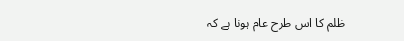ظلم کا اس طرح عام ہونا ہے کہ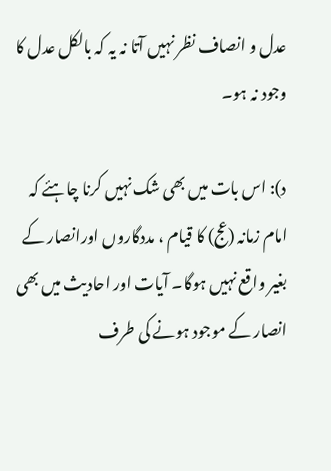عدل و انصاف نظر نہیں آتا نہ یہ کہ بالکل عدل کا وجود نہ ہو۔

د): اس بات میں بھی شک نہیں کرنا چاہئے کہ امام زمانہ (عج) کا قیام ، مددگاروں اورانصار کے بغیر واقع نہیں ہوگا۔ آیات اور احادیث میں بھی انصار کے موجود ہونے کی طرف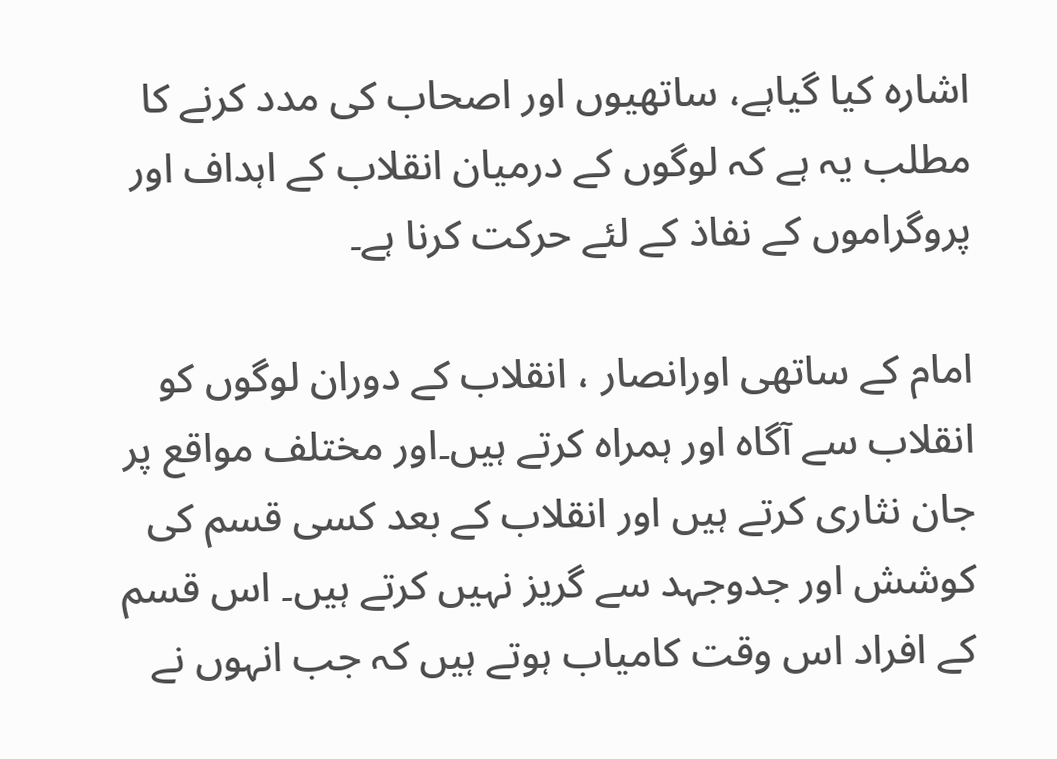اشارہ کیا گیاہے، ساتھیوں اور اصحاب کی مدد کرنے کا مطلب یہ ہے کہ لوگوں کے درمیان انقلاب کے اہداف اور پروگراموں کے نفاذ کے لئے حرکت کرنا ہے۔

امام کے ساتھی اورانصار ، انقلاب کے دوران لوگوں کو انقلاب سے آگاہ اور ہمراہ کرتے ہیں۔اور مختلف مواقع پر جان نثاری کرتے ہیں اور انقلاب کے بعد کسی قسم کی کوشش اور جدوجہد سے گریز نہیں کرتے ہیں۔ اس قسم کے افراد اس وقت کامیاب ہوتے ہیں کہ جب انہوں نے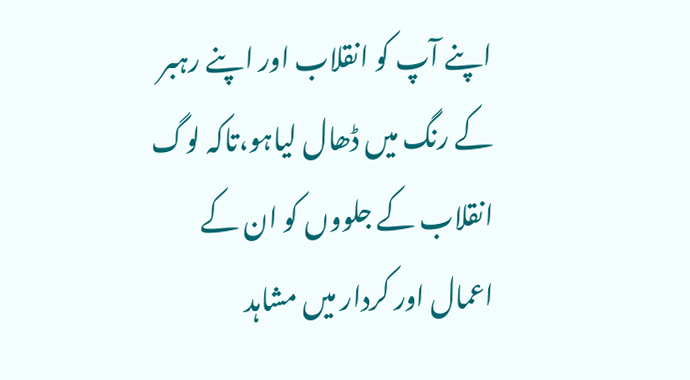اپنے آپ کو انقلاب اور اپنے رہبر کے رنگ میں ڈھال لیاہو،تاکہ لوگ انقلاب کے جلووں کو ان کے اعمال اور کردار میں مشاہد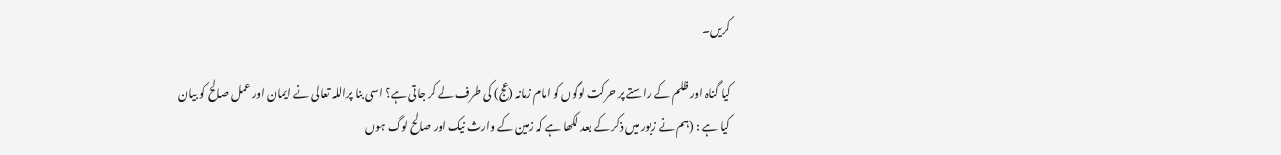کریں۔

کیا گناہ اور ظلم کے راستے پر حرکت لوگوں کو امام زمانہ (عج) کی طرف لے کر جاتی ہے؟ اسی بنا پراللہ تعالی نے ایمان اور عمل صالح کو بیان کیا ہے : (ہم نے زبور میں ذکر کے بعد لکھا ہے کہ زمین کے وارث نیک اور صالح لوگ ہوں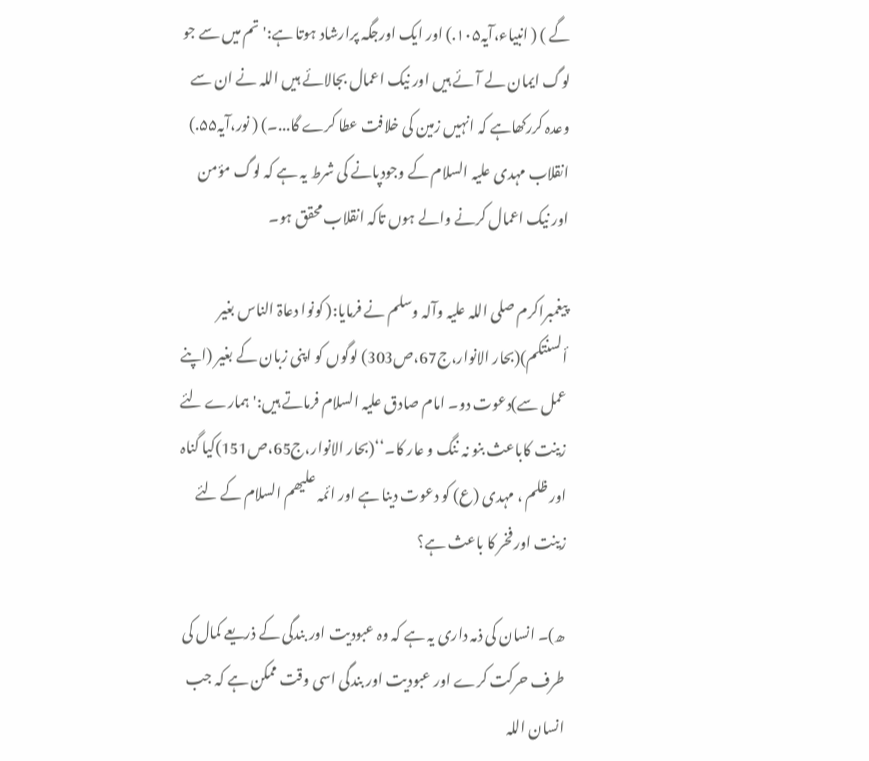گے ) ( انبیاء،آیہ۱۰۵.) اور ایک اورجگہ پرارشاد ہوتا ہے:'تم میں سے جو لوگ ایمان لے آئے ہیں اور نیک اعمال بجالائے ہیں اللہ نے ان سے وعدہ کررکھاہے کہ انہیں زمین کی خلافت عطا کرے گا...۔) ( نور،آیہ۵۵.) انقلاب مہدی علیہ السلام کے وجودپانے کی شرط یہ ہے کہ لوگ مؤمن اور نیک اعمال کرنے والے ہوں تاکہ انقلاب محقق ہو۔

پیغمبراکرم صلی اللہ علیہ وآلہ وسلم نے فرمایا:( کونوا دعاۃ الناس بغیر ألسنتکم)(بحار الانوار،ج67،ص303) لوگوں کو اپنی زبان کے بغیر (اپنے عمل سے)دعوت دو۔ امام صادق علیہ السلام فرماتے ہیں:'ہمارے لئے زینت کاباعث بنو نہ ننگ و عار کا۔‘‘(بحار الانوار،ج65،ص151)کیا گناہ اور ظلم ، مہدی (ع) کو دعوت دینا ہے اور ائمہ علیھم السلام کے لئے زینت اور فخر کا باعث ہے؟

ھ)۔ انسان کی ذمہ داری یہ ہے کہ وہ عبودیت اور بندگی کے ذریعے کمال کی طرف حرکت کرے اور عبودیت اور بندگی اسی وقت ممکن ہے کہ جب انسان اللہ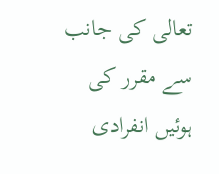تعالی کی جانب سے مقرر کی ہوئیں انفرادی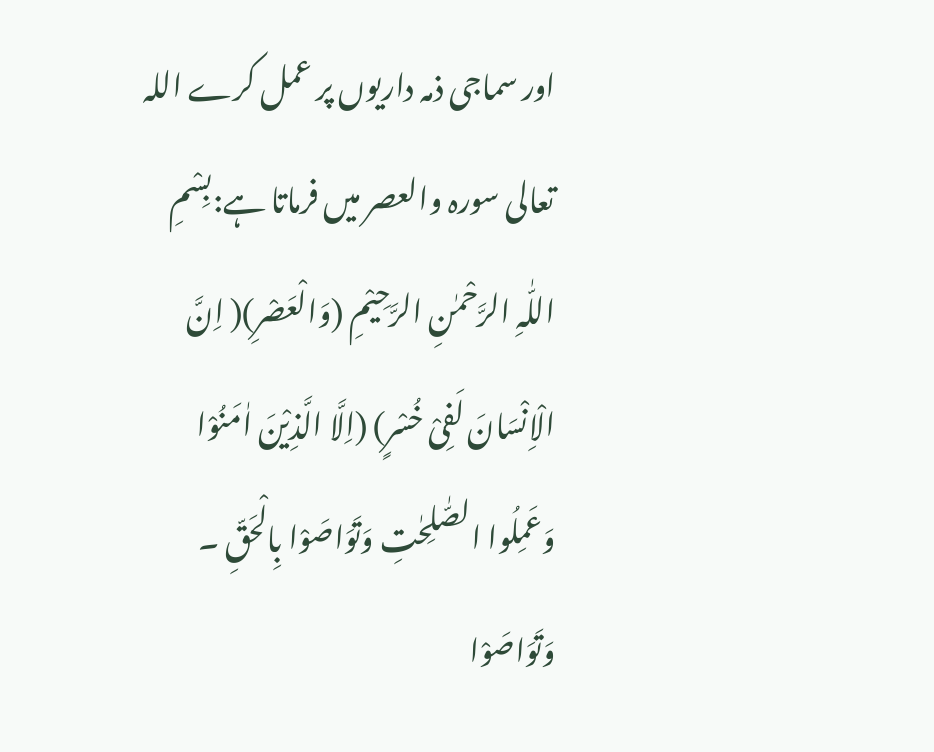اور سماجی ذمہ داریوں پر عمل کرے اللہ تعالی سورہ والعصر میں فرماتا ہے:بِسْمِ اللّٰہِ الرَّحْمٰنِ الرَّحِیْمِ (وَالْعَصْرِ)( اِنَّ الْاِنْسَانَ لَفِیْ خُسْرٍ) (اِلَّا الَّذِیْنَ اٰمَنُوْا وَعَمِلُوا الصّٰلِحٰتِ وَتَوَاصَوْا بِالْحَقِّ ۔ وَتَوَاصَوْا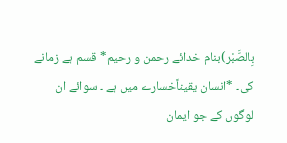بِالصَّبْر)بنام خدائے رحمن و رحیم* قسم ہے زمانے کی۔ *انسان یقیناًخسارے میں ہے ۔ سوائے ان لوگوں کے جو ایمان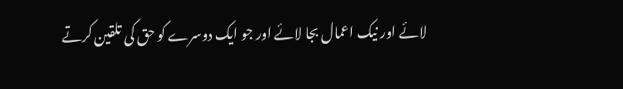لائے اور نیک اعمال بجا لائے اور جو ایک دوسرے کو حق کی تلقین کرتے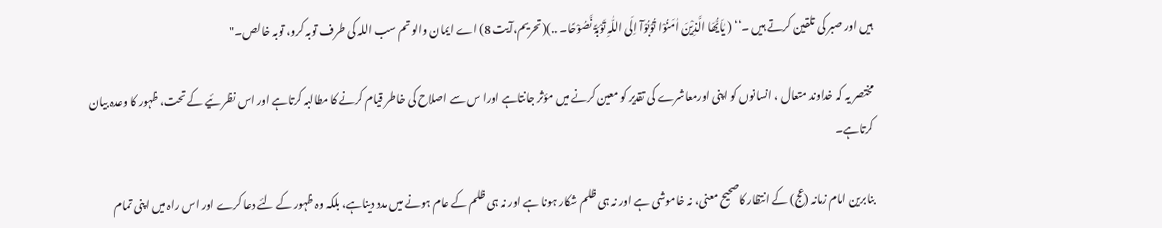ہیں اور صبر کی تلقین کرتے ہیں ۔‘‘ ( یٰاَیُّھَا الَّذِیْنَ اٰمَنُوْا تُوْبُوْآ اِلَی اللّٰہِ تَوْبَۃً نَّصُوْحًا۔ ..)(تحریم،آیت 8) اے ایمان والو تم سب اللہ کی طرف توبہ کرو، توبہ خالص۔"

مختصر یہ کہ خداوند متعال ، انسانوں کو اپنی اورمعاشرے کی تقدیر کو معین کرنے میں مؤثر جانتاہے اورا س سے اصلاح کی خاطر قیام کرنے کا مطالبہ کرتاہے اور اس نظر ئیے کے تحت، ظہور کا وعدہ بیان کرتاہے۔

بنابرین امام زمانہ (عج) کے انتظار کاصحیح معنی، نہ خاموشی ہے اور نہ ہی ظلم شکار ہونا ہے اور نہ ہی ظلم کے عام ہونے میں مدد دیناہے، بلکہ وہ ظہور کے لئے دعا کرے اور اس راہ میں اپنی تمام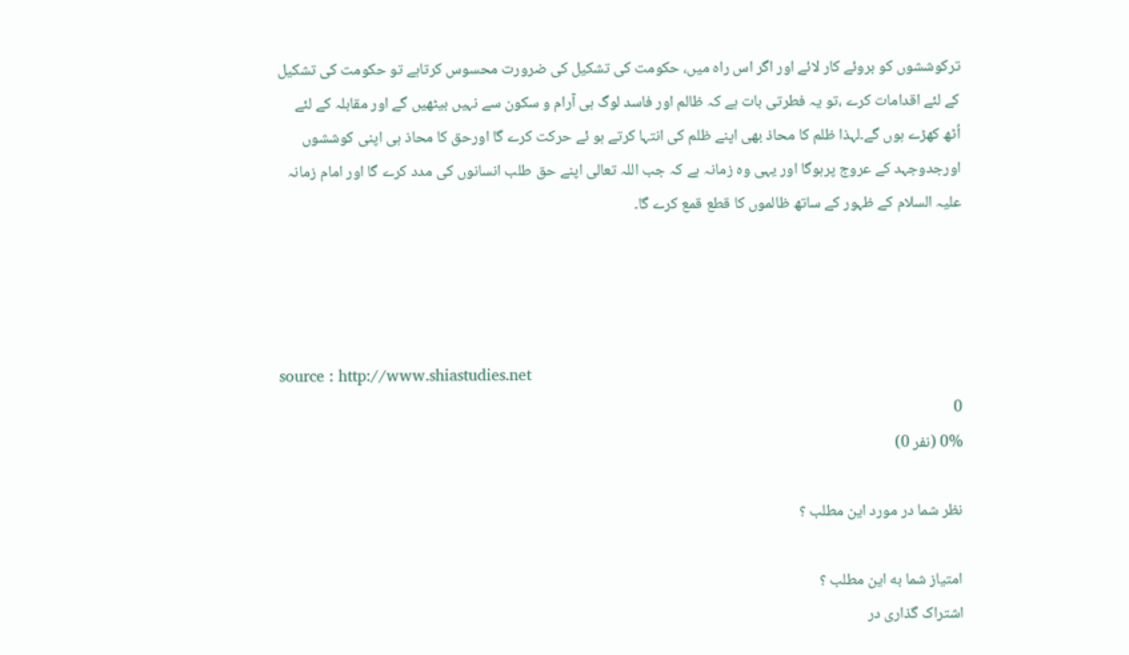ترکوششوں کو بروئے کار لائے اور اگر اس راہ میں، حکومت کی تشکیل کی ضرورت محسوس کرتاہے تو حکومت کی تشکیل کے لئے اقدامات کرے ،تو یہ فطرتی بات ہے کہ ظالم اور فاسد لوگ ہی آرام و سکون سے نہیں بیٹھیں گے اور مقابلہ کے لئے اُٹھ کھڑے ہوں گے۔لہذا ظلم کا محاذ بھی اپنے ظلم کی انتہا کرتے ہو ئے حرکت کرے گا اورحق کا محاذ ہی اپنی کوششوں اورجدوجہد کے عروج پرہوگا اور یہی وہ زمانہ ہے کہ جب اللہ تعالی اپنے حق طلب انسانوں کی مدد کرے گا اور امام زمانہ علیہ السلام کے ظہور کے ساتھ ظالموں کا قطع قمع کرے گا۔




source : http://www.shiastudies.net
0
0% (نفر 0)

نظر شما در مورد این مطلب ؟

امتیاز شما به این مطلب ؟
اشتراک گذاری در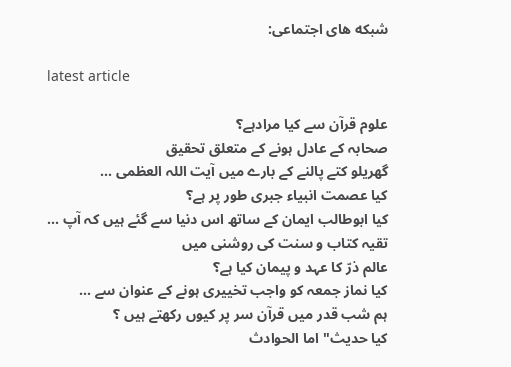شبکه های اجتماعی:

latest article

علوم قرآن سے کیا مرادہے؟
صحابہ کے عادل ہونے کے متعلق تحقیق
گھریلو کتے پالنے کے بارے میں آیت اللہ العظمی ...
کیا عصمت انبیاء جبری طور پر ہے؟
کیا ابوطالب ایمان کے ساتھ اس دنیا سے گئے ہیں کہ آپ ...
تقیہ کتاب و سنت کی روشنی میں
عالم ذرّ کا عہد و پیمان کیا ہے؟
کیا نماز جمعہ کو واجب تخییری ہونے کے عنوان سے ...
ہم شب قدر میں قرآن سر پر کیوں رکھتے ہیں ؟
کیا حدیث" اما الحوادث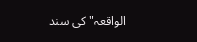الواقعہ" کی سند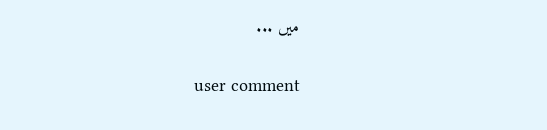میں ...


user comment